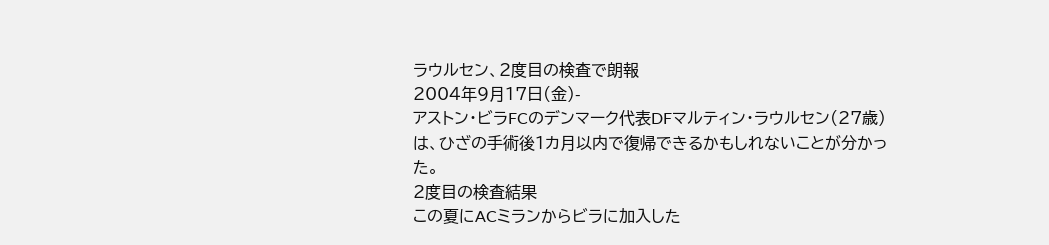ラウルセン、2度目の検査で朗報
2004年9月17日(金)-
アストン・ビラFCのデンマーク代表DFマルティン・ラウルセン(27歳)は、ひざの手術後1カ月以内で復帰できるかもしれないことが分かった。
2度目の検査結果
この夏にACミランからビラに加入した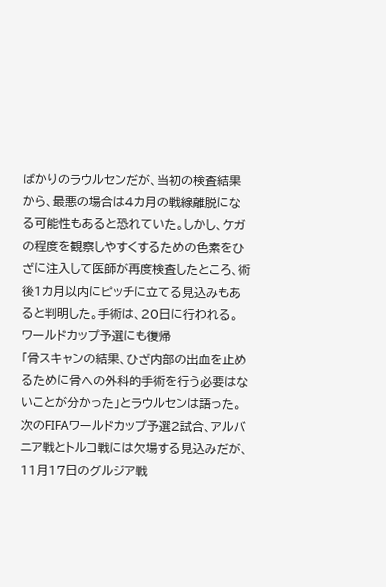ばかりのラウルセンだが、当初の検査結果から、最悪の場合は4カ月の戦線離脱になる可能性もあると恐れていた。しかし、ケガの程度を観察しやすくするための色素をひざに注入して医師が再度検査したところ、術後1カ月以内にピッチに立てる見込みもあると判明した。手術は、20日に行われる。
ワールドカップ予選にも復帰
「骨スキャンの結果、ひざ内部の出血を止めるために骨への外科的手術を行う必要はないことが分かった」とラウルセンは語った。次のFIFAワールドカップ予選2試合、アルバニア戦とトルコ戦には欠場する見込みだが、11月17日のグルジア戦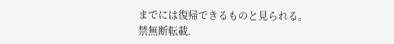までには復帰できるものと見られる。
禁無断転載.